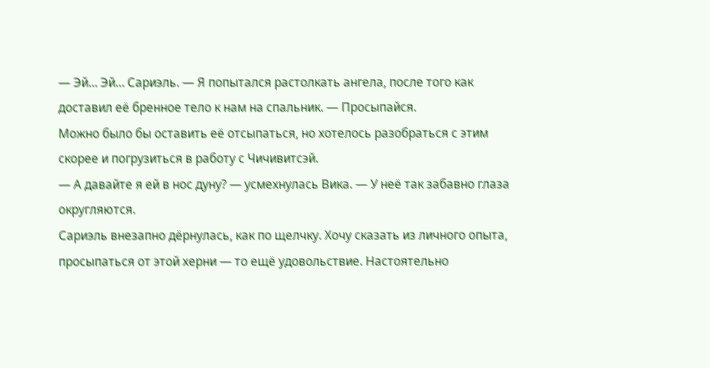— Эй… Эй… Сариэль. — Я попытался растолкать ангела, после того как доставил её бренное тело к нам на спальник. — Просыпайся.
Можно было бы оставить её отсыпаться, но хотелось разобраться с этим скорее и погрузиться в работу с Чичивитсэй.
— А давайте я ей в нос дуну? — усмехнулась Вика. — У неё так забавно глаза округляются.
Сариэль внезапно дёрнулась, как по щелчку. Хочу сказать из личного опыта, просыпаться от этой херни — то ещё удовольствие. Настоятельно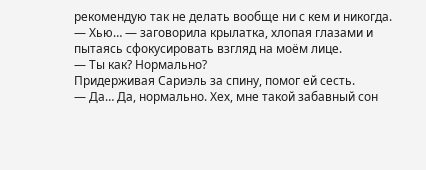рекомендую так не делать вообще ни с кем и никогда.
— Хью… — заговорила крылатка, хлопая глазами и пытаясь сфокусировать взгляд на моём лице.
— Ты как? Нормально?
Придерживая Сариэль за спину, помог ей сесть.
— Да… Да, нормально. Хех, мне такой забавный сон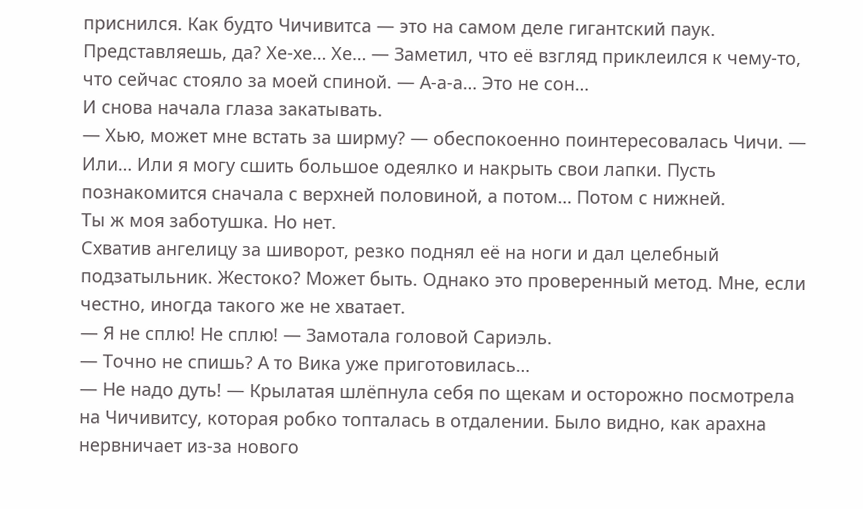приснился. Как будто Чичивитса — это на самом деле гигантский паук. Представляешь, да? Хе-хе… Хе… — Заметил, что её взгляд приклеился к чему-то, что сейчас стояло за моей спиной. — А-а-а… Это не сон…
И снова начала глаза закатывать.
— Хью, может мне встать за ширму? — обеспокоенно поинтересовалась Чичи. — Или… Или я могу сшить большое одеялко и накрыть свои лапки. Пусть познакомится сначала с верхней половиной, а потом… Потом с нижней.
Ты ж моя заботушка. Но нет.
Схватив ангелицу за шиворот, резко поднял её на ноги и дал целебный подзатыльник. Жестоко? Может быть. Однако это проверенный метод. Мне, если честно, иногда такого же не хватает.
— Я не сплю! Не сплю! — Замотала головой Сариэль.
— Точно не спишь? А то Вика уже приготовилась…
— Не надо дуть! — Крылатая шлёпнула себя по щекам и осторожно посмотрела на Чичивитсу, которая робко топталась в отдалении. Было видно, как арахна нервничает из-за нового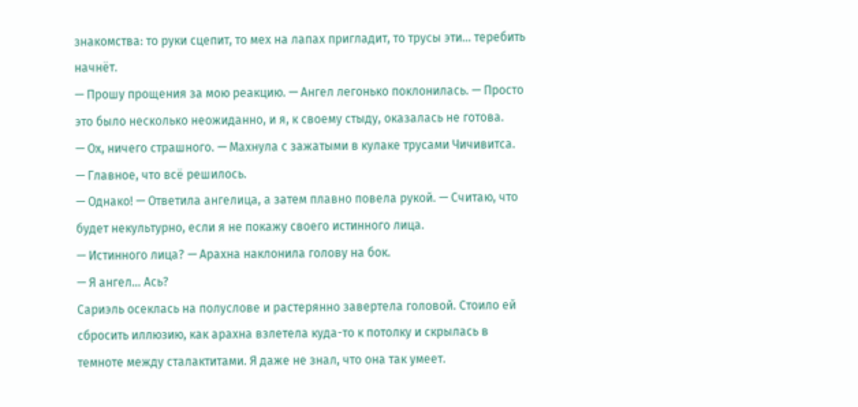знакомства: то руки сцепит, то мех на лапах пригладит, то трусы эти… теребить начнёт.
— Прошу прощения за мою реакцию. — Ангел легонько поклонилась. — Просто это было несколько неожиданно, и я, к своему стыду, оказалась не готова.
— Ох, ничего страшного. — Махнула с зажатыми в кулаке трусами Чичивитса. — Главное, что всё решилось.
— Однако! — Ответила ангелица, а затем плавно повела рукой. — Считаю, что будет некультурно, если я не покажу своего истинного лица.
— Истинного лица? — Арахна наклонила голову на бок.
— Я ангел… Ась?
Сариэль осеклась на полуслове и растерянно завертела головой. Стоило ей сбросить иллюзию, как арахна взлетела куда-то к потолку и скрылась в темноте между сталактитами. Я даже не знал, что она так умеет.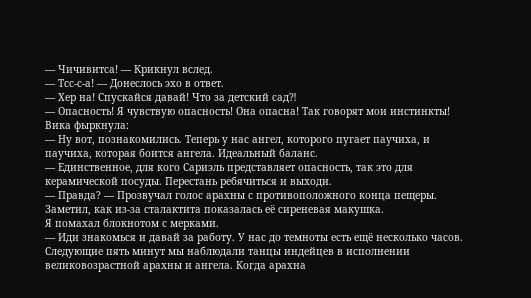— Чичивитса! — Крикнул вслед.
— Тсс-с-а! — Донеслось эхо в ответ.
— Хер на! Спускайся давай! Что за детский сад⁈
— Опасность! Я чувствую опасность! Она опасна! Так говорят мои инстинкты!
Вика фыркнула:
— Ну вот, познакомились. Теперь у нас ангел, которого пугает паучиха, и паучиха, которая боится ангела. Идеальный баланс.
— Единственное, для кого Сариэль представляет опасность, так это для керамической посуды. Перестань ребячиться и выходи.
— Правда? — Прозвучал голос арахны с противоположного конца пещеры. Заметил, как из-за сталактита показалась её сиреневая макушка.
Я помахал блокнотом с мерками.
— Иди знакомься и давай за работу. У нас до темноты есть ещё несколько часов.
Следующие пять минут мы наблюдали танцы индейцев в исполнении великовозрастной арахны и ангела. Когда арахна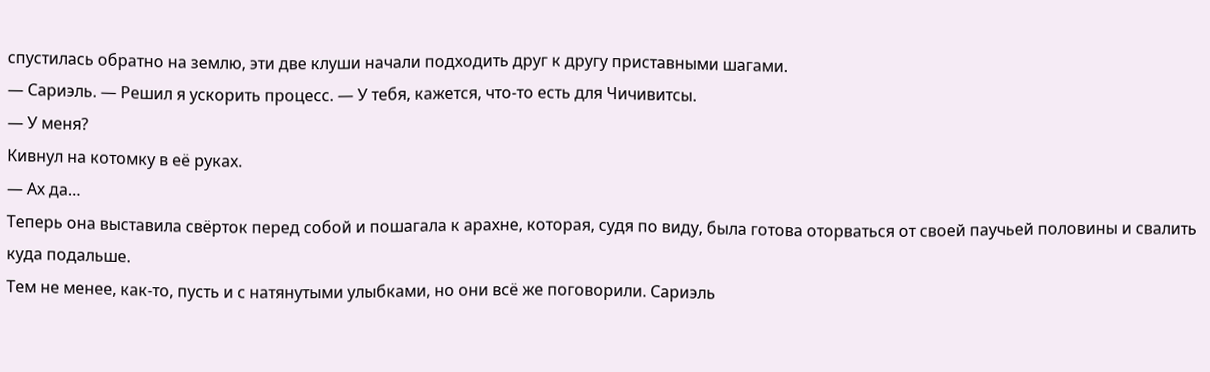спустилась обратно на землю, эти две клуши начали подходить друг к другу приставными шагами.
— Сариэль. — Решил я ускорить процесс. — У тебя, кажется, что-то есть для Чичивитсы.
— У меня?
Кивнул на котомку в её руках.
— Ах да…
Теперь она выставила свёрток перед собой и пошагала к арахне, которая, судя по виду, была готова оторваться от своей паучьей половины и свалить куда подальше.
Тем не менее, как-то, пусть и с натянутыми улыбками, но они всё же поговорили. Сариэль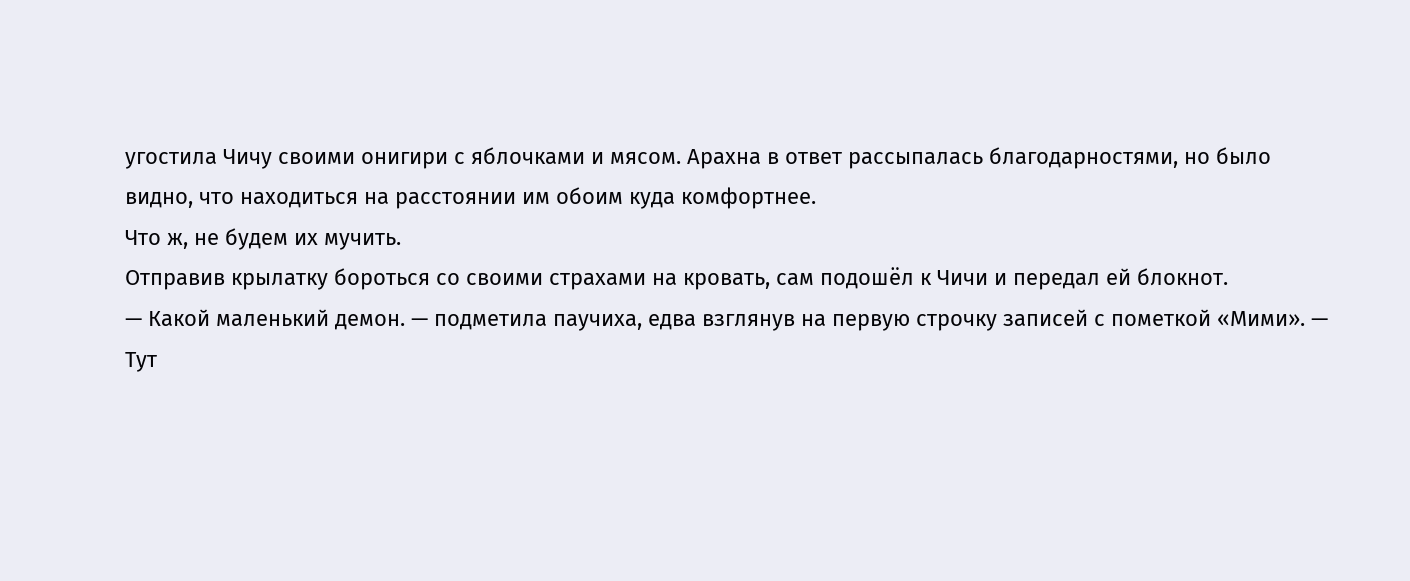угостила Чичу своими онигири с яблочками и мясом. Арахна в ответ рассыпалась благодарностями, но было видно, что находиться на расстоянии им обоим куда комфортнее.
Что ж, не будем их мучить.
Отправив крылатку бороться со своими страхами на кровать, сам подошёл к Чичи и передал ей блокнот.
— Какой маленький демон. — подметила паучиха, едва взглянув на первую строчку записей с пометкой «Мими». — Тут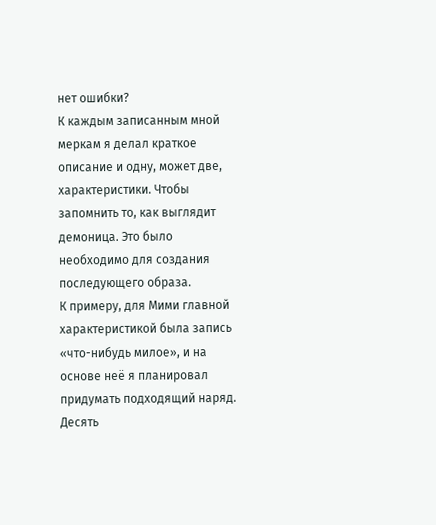нет ошибки?
К каждым записанным мной меркам я делал краткое описание и одну, может две, характеристики. Чтобы запомнить то, как выглядит демоница. Это было необходимо для создания последующего образа.
К примеру, для Мими главной характеристикой была запись «что-нибудь милое», и на основе неё я планировал придумать подходящий наряд.
Десять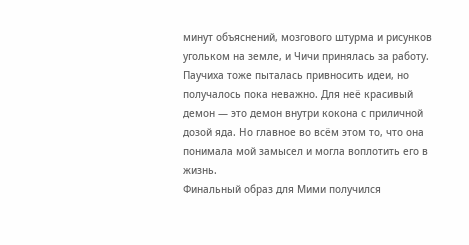минут объяснений, мозгового штурма и рисунков угольком на земле, и Чичи принялась за работу. Паучиха тоже пыталась привносить идеи, но получалось пока неважно. Для неё красивый демон — это демон внутри кокона с приличной дозой яда. Но главное во всём этом то, что она понимала мой замысел и могла воплотить его в жизнь.
Финальный образ для Мими получился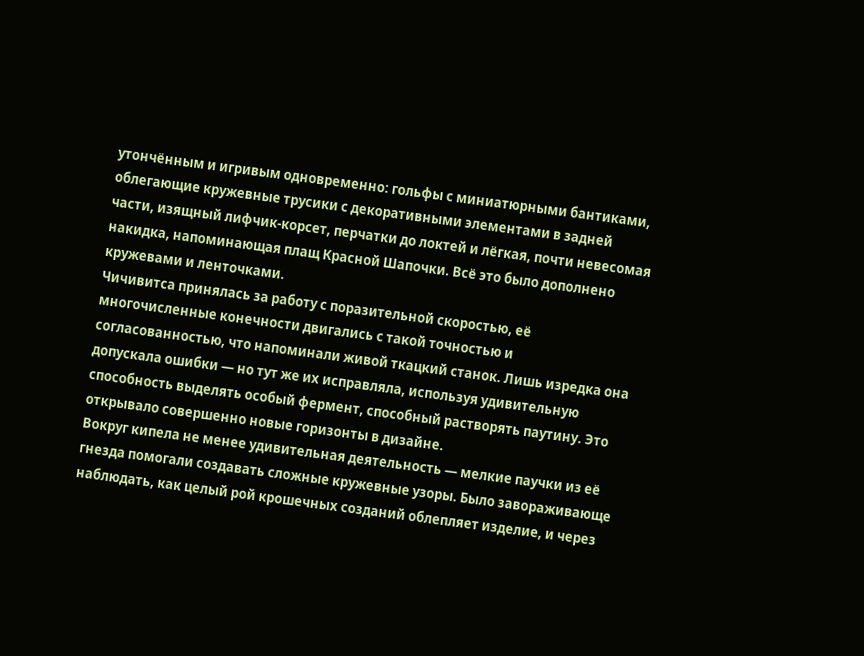утончённым и игривым одновременно: гольфы с миниатюрными бантиками, облегающие кружевные трусики с декоративными элементами в задней части, изящный лифчик-корсет, перчатки до локтей и лёгкая, почти невесомая накидка, напоминающая плащ Красной Шапочки. Всё это было дополнено кружевами и ленточками.
Чичивитса принялась за работу с поразительной скоростью, её многочисленные конечности двигались с такой точностью и согласованностью, что напоминали живой ткацкий станок. Лишь изредка она допускала ошибки — но тут же их исправляла, используя удивительную способность выделять особый фермент, способный растворять паутину. Это открывало совершенно новые горизонты в дизайне.
Вокруг кипела не менее удивительная деятельность — мелкие паучки из её гнезда помогали создавать сложные кружевные узоры. Было завораживающе наблюдать, как целый рой крошечных созданий облепляет изделие, и через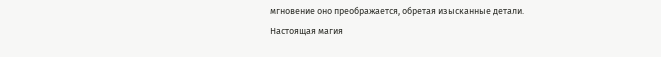мгновение оно преображается, обретая изысканные детали. Настоящая магия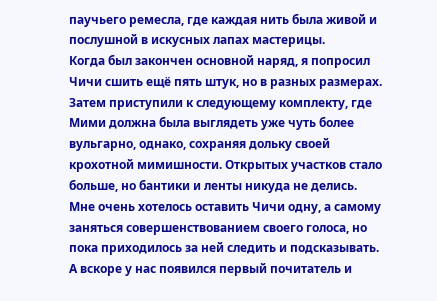паучьего ремесла, где каждая нить была живой и послушной в искусных лапах мастерицы.
Когда был закончен основной наряд, я попросил Чичи сшить ещё пять штук, но в разных размерах. Затем приступили к следующему комплекту, где Мими должна была выглядеть уже чуть более вульгарно, однако, сохраняя дольку своей крохотной мимишности. Открытых участков стало больше, но бантики и ленты никуда не делись.
Мне очень хотелось оставить Чичи одну, а самому заняться совершенствованием своего голоса, но пока приходилось за ней следить и подсказывать.
А вскоре у нас появился первый почитатель и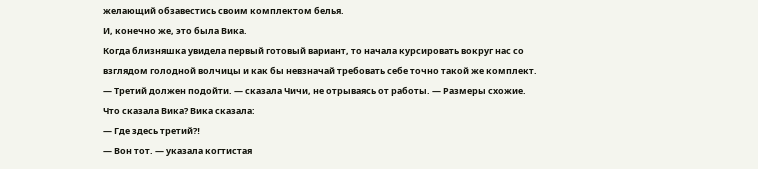желающий обзавестись своим комплектом белья.
И, конечно же, это была Вика.
Когда близняшка увидела первый готовый вариант, то начала курсировать вокруг нас со взглядом голодной волчицы и как бы невзначай требовать себе точно такой же комплект.
— Третий должен подойти. — сказала Чичи, не отрываясь от работы. — Размеры схожие.
Что сказала Вика? Вика сказала:
— Где здесь третий⁈
— Вон тот. — указала когтистая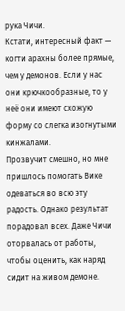рука Чичи.
Кстати, интересный факт — когти арахны более прямые, чем у демонов. Если у нас они крючкообразные, то у неё они имеют схожую форму со слегка изогнутыми кинжалами.
Прозвучит смешно, но мне пришлось помогать Вике одеваться во всю эту радость. Однако результат порадовал всех. Даже Чичи оторвалась от работы, чтобы оценить, как наряд сидит на живом демоне.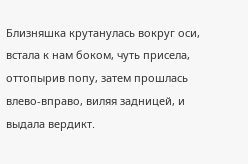Близняшка крутанулась вокруг оси, встала к нам боком, чуть присела, оттопырив попу, затем прошлась влево-вправо, виляя задницей, и выдала вердикт.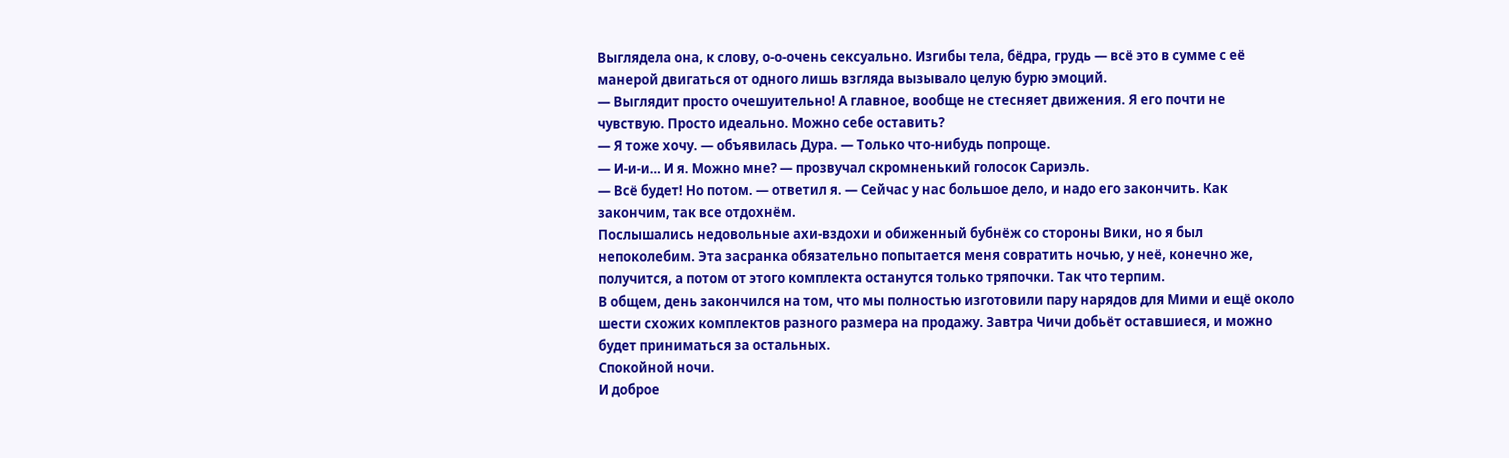Выглядела она, к слову, о-о-очень сексуально. Изгибы тела, бёдра, грудь — всё это в сумме с её манерой двигаться от одного лишь взгляда вызывало целую бурю эмоций.
— Выглядит просто очешуительно! А главное, вообще не стесняет движения. Я его почти не чувствую. Просто идеально. Можно себе оставить?
— Я тоже хочу. — объявилась Дура. — Только что-нибудь попроще.
— И-и-и… И я. Можно мне? — прозвучал скромненький голосок Сариэль.
— Всё будет! Но потом. — ответил я. — Сейчас у нас большое дело, и надо его закончить. Как закончим, так все отдохнём.
Послышались недовольные ахи-вздохи и обиженный бубнёж со стороны Вики, но я был непоколебим. Эта засранка обязательно попытается меня совратить ночью, у неё, конечно же, получится, а потом от этого комплекта останутся только тряпочки. Так что терпим.
В общем, день закончился на том, что мы полностью изготовили пару нарядов для Мими и ещё около шести схожих комплектов разного размера на продажу. Завтра Чичи добьёт оставшиеся, и можно будет приниматься за остальных.
Спокойной ночи.
И доброе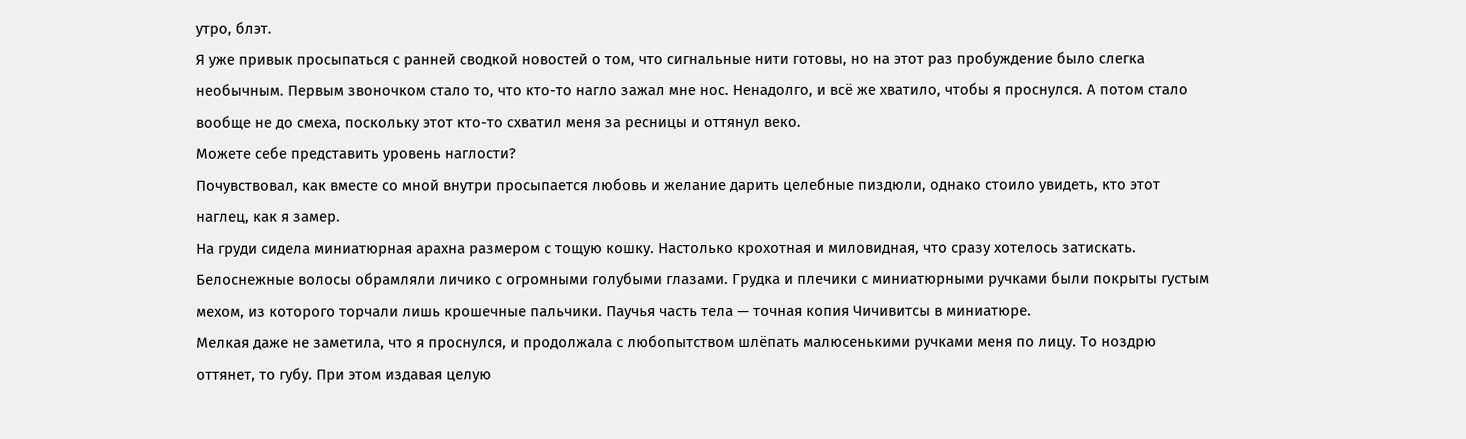утро, блэт.
Я уже привык просыпаться с ранней сводкой новостей о том, что сигнальные нити готовы, но на этот раз пробуждение было слегка необычным. Первым звоночком стало то, что кто-то нагло зажал мне нос. Ненадолго, и всё же хватило, чтобы я проснулся. А потом стало вообще не до смеха, поскольку этот кто-то схватил меня за ресницы и оттянул веко.
Можете себе представить уровень наглости?
Почувствовал, как вместе со мной внутри просыпается любовь и желание дарить целебные пиздюли, однако стоило увидеть, кто этот наглец, как я замер.
На груди сидела миниатюрная арахна размером с тощую кошку. Настолько крохотная и миловидная, что сразу хотелось затискать.
Белоснежные волосы обрамляли личико с огромными голубыми глазами. Грудка и плечики с миниатюрными ручками были покрыты густым мехом, из которого торчали лишь крошечные пальчики. Паучья часть тела — точная копия Чичивитсы в миниатюре.
Мелкая даже не заметила, что я проснулся, и продолжала с любопытством шлёпать малюсенькими ручками меня по лицу. То ноздрю оттянет, то губу. При этом издавая целую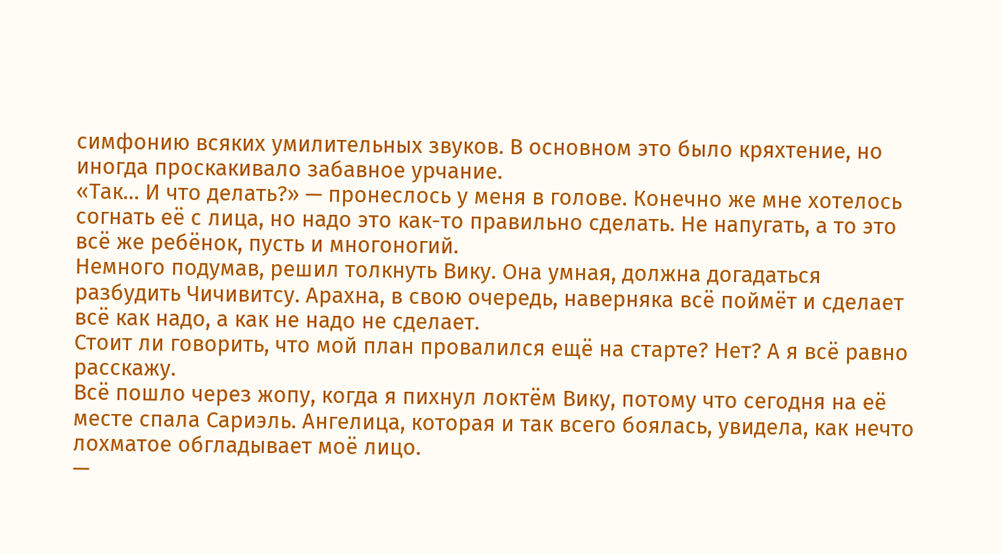симфонию всяких умилительных звуков. В основном это было кряхтение, но иногда проскакивало забавное урчание.
«Так… И что делать?» — пронеслось у меня в голове. Конечно же мне хотелось согнать её с лица, но надо это как-то правильно сделать. Не напугать, а то это всё же ребёнок, пусть и многоногий.
Немного подумав, решил толкнуть Вику. Она умная, должна догадаться разбудить Чичивитсу. Арахна, в свою очередь, наверняка всё поймёт и сделает всё как надо, а как не надо не сделает.
Стоит ли говорить, что мой план провалился ещё на старте? Нет? А я всё равно расскажу.
Всё пошло через жопу, когда я пихнул локтём Вику, потому что сегодня на её месте спала Сариэль. Ангелица, которая и так всего боялась, увидела, как нечто лохматое обгладывает моё лицо.
—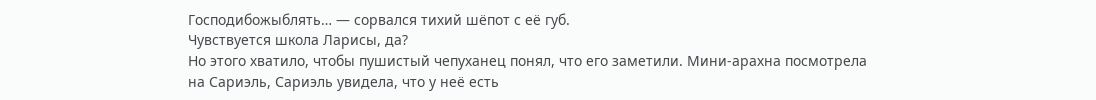Господибожыблять… — сорвался тихий шёпот с её губ.
Чувствуется школа Ларисы, да?
Но этого хватило, чтобы пушистый чепуханец понял, что его заметили. Мини-арахна посмотрела на Сариэль, Сариэль увидела, что у неё есть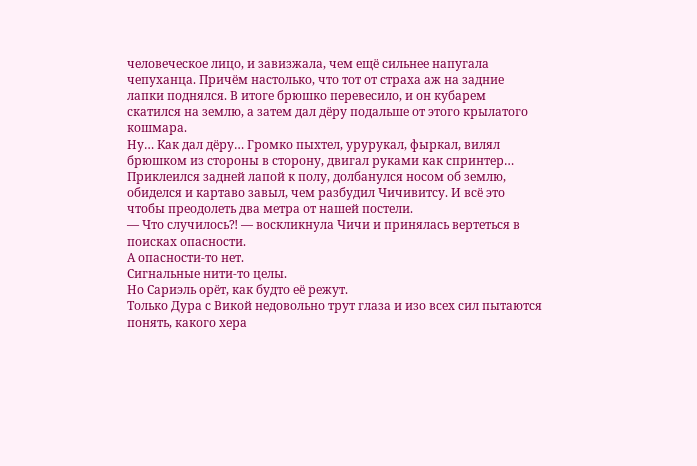человеческое лицо, и завизжала, чем ещё сильнее напугала чепуханца. Причём настолько, что тот от страха аж на задние лапки поднялся. В итоге брюшко перевесило, и он кубарем скатился на землю, а затем дал дёру подальше от этого крылатого кошмара.
Ну… Как дал дёру… Громко пыхтел, урурукал, фыркал, вилял брюшком из стороны в сторону, двигал руками как спринтер… Приклеился задней лапой к полу, долбанулся носом об землю, обиделся и картаво завыл, чем разбудил Чичивитсу. И всё это чтобы преодолеть два метра от нашей постели.
— Что случилось⁈ — воскликнула Чичи и принялась вертеться в поисках опасности.
А опасности-то нет.
Сигнальные нити-то целы.
Но Сариэль орёт, как будто её режут.
Только Дура с Викой недовольно трут глаза и изо всех сил пытаются понять, какого хера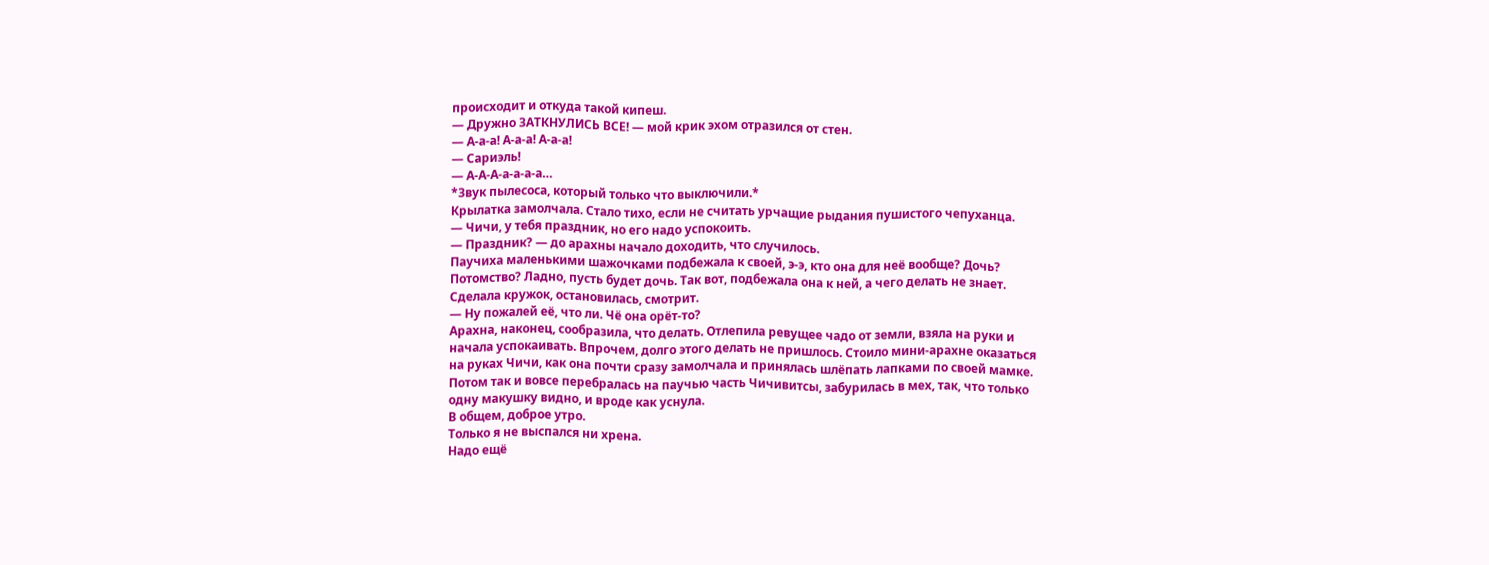происходит и откуда такой кипеш.
— Дружно ЗАТКНУЛИСЬ ВСЕ! — мой крик эхом отразился от стен.
— А-а-а! А-а-а! А-а-а!
— Сариэль!
— А-А-А-а-а-а-а…
*Звук пылесоса, который только что выключили.*
Крылатка замолчала. Стало тихо, если не считать урчащие рыдания пушистого чепуханца.
— Чичи, у тебя праздник, но его надо успокоить.
— Праздник? — до арахны начало доходить, что случилось.
Паучиха маленькими шажочками подбежала к своей, э-э, кто она для неё вообще? Дочь? Потомство? Ладно, пусть будет дочь. Так вот, подбежала она к ней, а чего делать не знает. Сделала кружок, остановилась, смотрит.
— Ну пожалей её, что ли. Чё она орёт-то?
Арахна, наконец, сообразила, что делать. Отлепила ревущее чадо от земли, взяла на руки и начала успокаивать. Впрочем, долго этого делать не пришлось. Стоило мини-арахне оказаться на руках Чичи, как она почти сразу замолчала и принялась шлёпать лапками по своей мамке. Потом так и вовсе перебралась на паучью часть Чичивитсы, забурилась в мех, так, что только одну макушку видно, и вроде как уснула.
В общем, доброе утро.
Только я не выспался ни хрена.
Надо ещё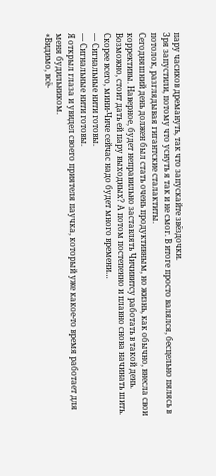пару часиков дремануть, так что запускайте звёздочки.
Зря запустили, потому что уснуть я так и не смог. В итоге просто валялся, бесцельно пялясь в потолок, разглядывая гигантские сталактиты.
Сегодняшний день должен был стать очень продуктивным, но жизнь, как обычно, внесла свои коррективы. Наверное, будет неправильно заставлять Чичивитсу работать в такой день. Возможно, стоит дать ей пару выходных? А потом постепенно и плавно снова начинать шить. Скорее всего, мини-Чиче сейчас надо будет много времени…
— Сигнальные нити готовы.
— Сигнальные нити готовы.
Я открыл глаза и увидел своего приятеля паучка, который уже какое-то время работает для меня будильником.
«Видимо, всё-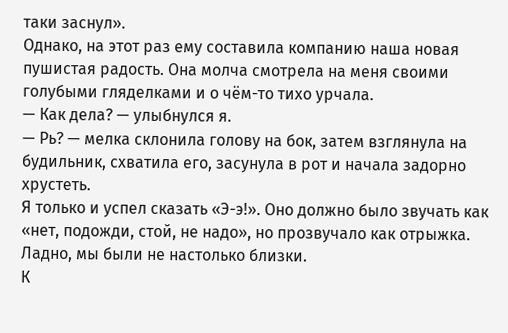таки заснул».
Однако, на этот раз ему составила компанию наша новая пушистая радость. Она молча смотрела на меня своими голубыми гляделками и о чём-то тихо урчала.
— Как дела? — улыбнулся я.
— Рь? — мелка склонила голову на бок, затем взглянула на будильник, схватила его, засунула в рот и начала задорно хрустеть.
Я только и успел сказать «Э-э!». Оно должно было звучать как «нет, подожди, стой, не надо», но прозвучало как отрыжка.
Ладно, мы были не настолько близки.
К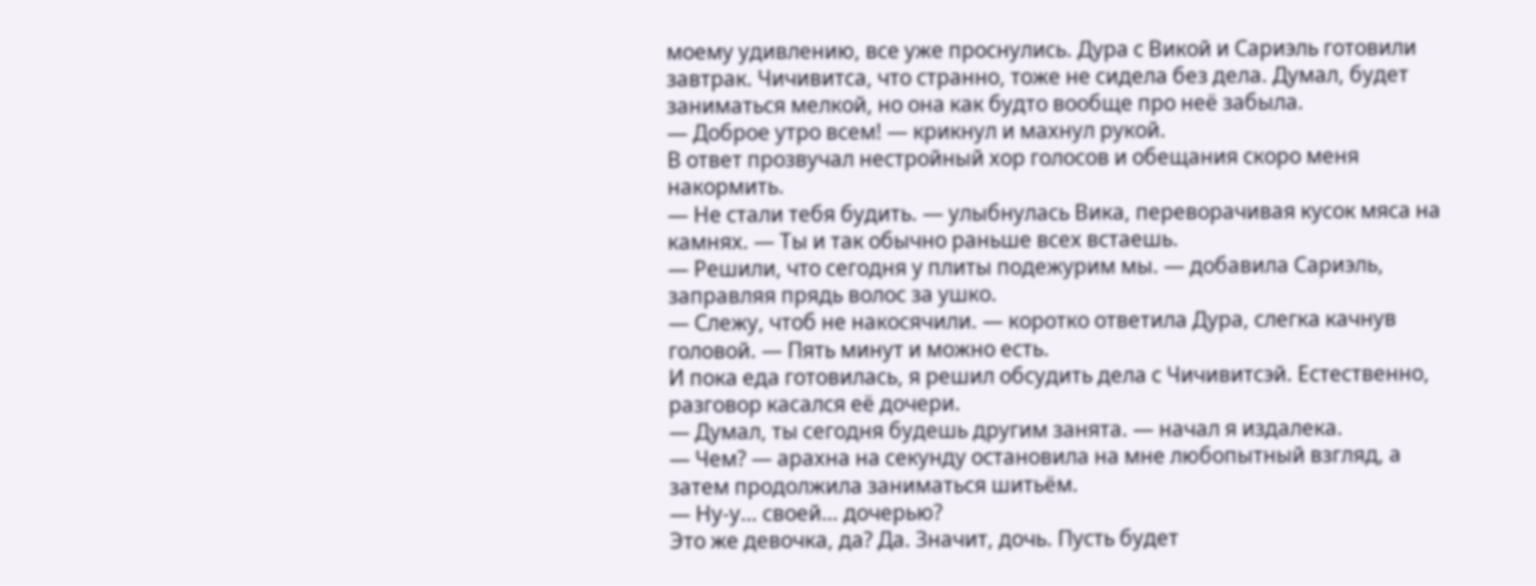моему удивлению, все уже проснулись. Дура с Викой и Сариэль готовили завтрак. Чичивитса, что странно, тоже не сидела без дела. Думал, будет заниматься мелкой, но она как будто вообще про неё забыла.
— Доброе утро всем! — крикнул и махнул рукой.
В ответ прозвучал нестройный хор голосов и обещания скоро меня накормить.
— Не стали тебя будить. — улыбнулась Вика, переворачивая кусок мяса на камнях. — Ты и так обычно раньше всех встаешь.
— Решили, что сегодня у плиты подежурим мы. — добавила Сариэль, заправляя прядь волос за ушко.
— Слежу, чтоб не накосячили. — коротко ответила Дура, слегка качнув головой. — Пять минут и можно есть.
И пока еда готовилась, я решил обсудить дела с Чичивитсэй. Естественно, разговор касался её дочери.
— Думал, ты сегодня будешь другим занята. — начал я издалека.
— Чем? — арахна на секунду остановила на мне любопытный взгляд, а затем продолжила заниматься шитьём.
— Ну-у… своей… дочерью?
Это же девочка, да? Да. Значит, дочь. Пусть будет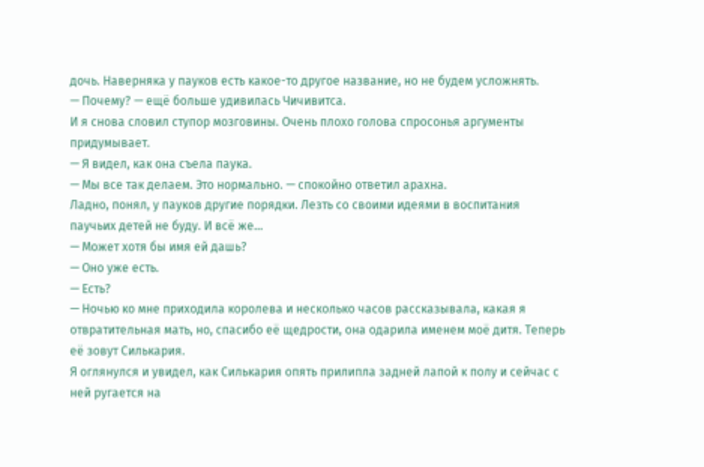дочь. Наверняка у пауков есть какое-то другое название, но не будем усложнять.
— Почему? — ещё больше удивилась Чичивитса.
И я снова словил ступор мозговины. Очень плохо голова спросонья аргументы придумывает.
— Я видел, как она съела паука.
— Мы все так делаем. Это нормально. — спокойно ответил арахна.
Ладно, понял, у пауков другие порядки. Лезть со своими идеями в воспитания паучьих детей не буду. И всё же…
— Может хотя бы имя ей дашь?
— Оно уже есть.
— Есть?
— Ночью ко мне приходила королева и несколько часов рассказывала, какая я отвратительная мать, но, спасибо её щедрости, она одарила именем моё дитя. Теперь её зовут Силькария.
Я оглянулся и увидел, как Силькария опять прилипла задней лапой к полу и сейчас с ней ругается на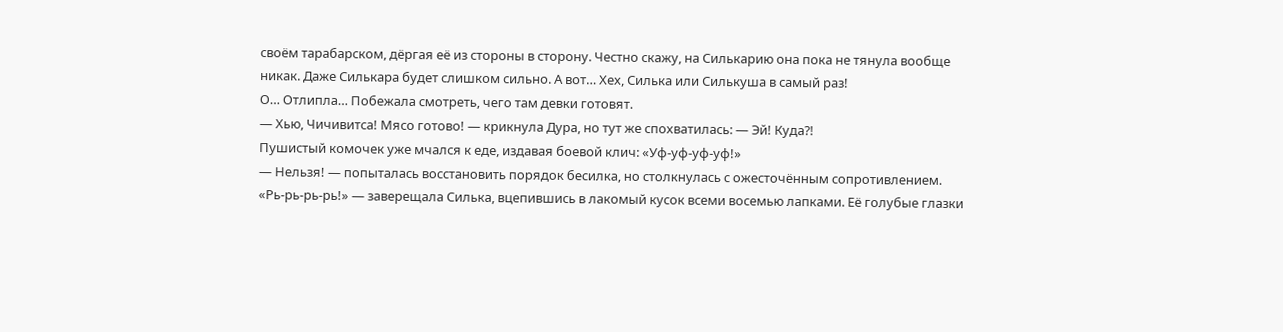своём тарабарском, дёргая её из стороны в сторону. Честно скажу, на Силькарию она пока не тянула вообще никак. Даже Силькара будет слишком сильно. А вот… Хех, Силька или Силькуша в самый раз!
О… Отлипла… Побежала смотреть, чего там девки готовят.
— Хью, Чичивитса! Мясо готово! — крикнула Дура, но тут же спохватилась: — Эй! Куда⁈
Пушистый комочек уже мчался к еде, издавая боевой клич: «Уф-уф-уф-уф!»
— Нельзя! — попыталась восстановить порядок бесилка, но столкнулась с ожесточённым сопротивлением.
«Рь-рь-рь-рь!» — заверещала Силька, вцепившись в лакомый кусок всеми восемью лапками. Её голубые глазки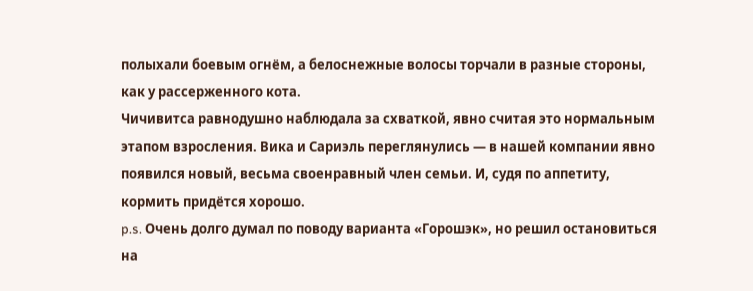полыхали боевым огнём, а белоснежные волосы торчали в разные стороны, как у рассерженного кота.
Чичивитса равнодушно наблюдала за схваткой, явно считая это нормальным этапом взросления. Вика и Сариэль переглянулись — в нашей компании явно появился новый, весьма своенравный член семьи. И, судя по аппетиту, кормить придётся хорошо.
p.s. Очень долго думал по поводу варианта «Горошэк», но решил остановиться на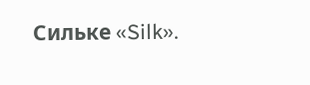Сильке «Silk».